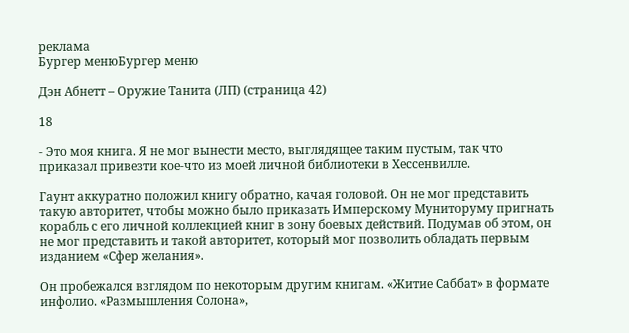реклама
Бургер менюБургер меню

Дэн Абнетт – Оружие Танита (ЛП) (страница 42)

18

- Это моя книга. Я не мог вынести место, выглядящее таким пустым, так что приказал привезти кое-что из моей личной библиотеки в Хессенвилле.

Гаунт аккуратно положил книгу обратно, качая головой. Он не мог представить такую авторитет, чтобы можно было приказать Имперскому Муниторуму пригнать корабль с его личной коллекцией книг в зону боевых действий. Подумав об этом, он не мог представить и такой авторитет, который мог позволить обладать первым изданием «Сфер желания».

Он пробежался взглядом по некоторым другим книгам. «Житие Саббат» в формате инфолио. «Размышления Солона»,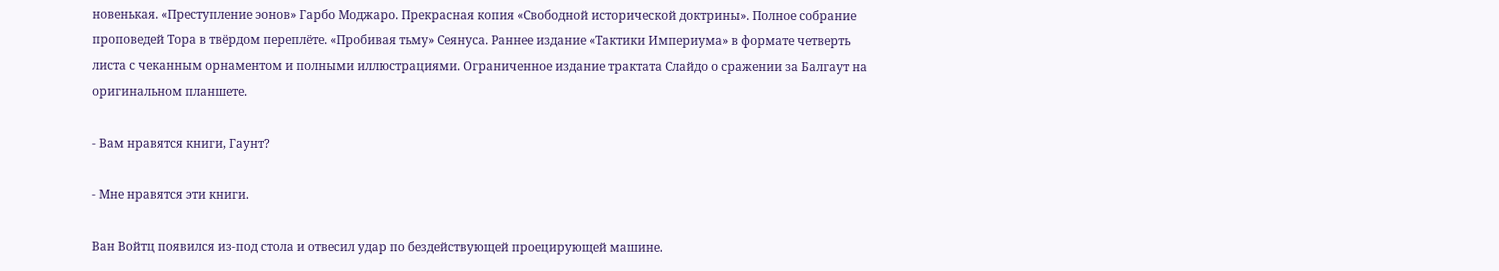новенькая. «Преступление эонов» Гарбо Моджаро. Прекрасная копия «Свободной исторической доктрины». Полное собрание проповедей Тора в твёрдом переплёте. «Пробивая тьму» Сеянуса. Раннее издание «Тактики Империума» в формате четверть листа с чеканным орнаментом и полными иллюстрациями. Ограниченное издание трактата Слайдо о сражении за Балгаут на оригинальном планшете.

- Вам нравятся книги, Гаунт?

- Мне нравятся эти книги.

Ван Войтц появился из-под стола и отвесил удар по бездействующей проецирующей машине.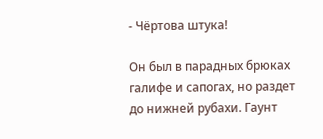- Чёртова штука!

Он был в парадных брюках галифе и сапогах, но раздет до нижней рубахи. Гаунт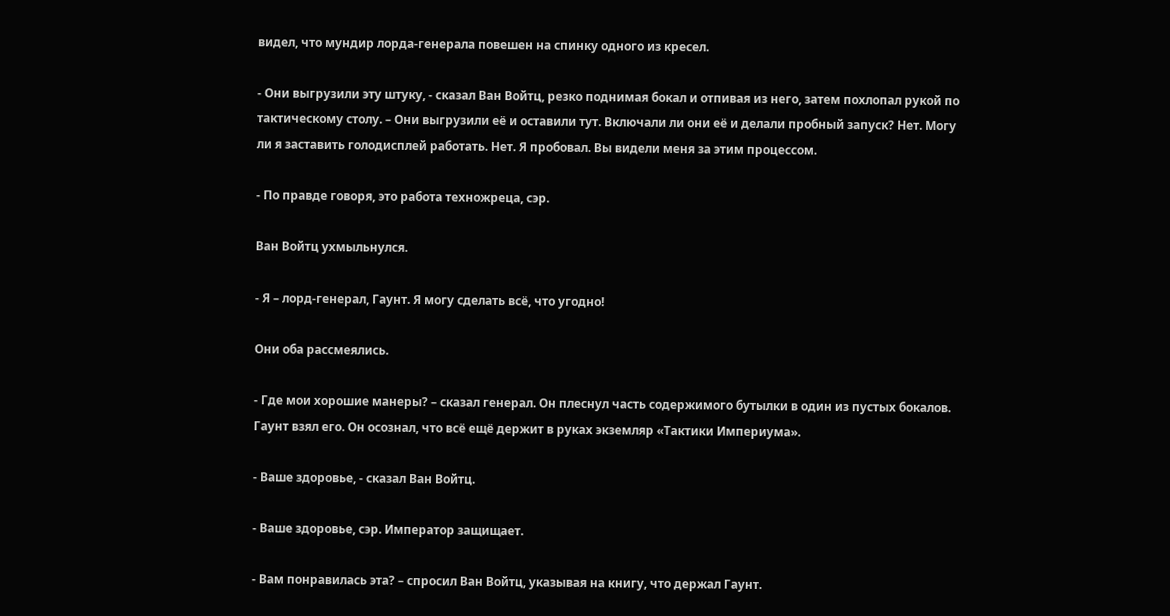видел, что мундир лорда-генерала повешен на спинку одного из кресел.

- Они выгрузили эту штуку, - сказал Ван Войтц, резко поднимая бокал и отпивая из него, затем похлопал рукой по тактическому столу. – Они выгрузили её и оставили тут. Включали ли они её и делали пробный запуск? Нет. Могу ли я заставить голодисплей работать. Нет. Я пробовал. Вы видели меня за этим процессом.

- По правде говоря, это работа техножреца, сэр.

Ван Войтц ухмыльнулся.

- Я – лорд-генерал, Гаунт. Я могу сделать всё, что угодно!

Они оба рассмеялись.

- Где мои хорошие манеры? – сказал генерал. Он плеснул часть содержимого бутылки в один из пустых бокалов. Гаунт взял его. Он осознал, что всё ещё держит в руках экземляр «Тактики Империума».

- Ваше здоровье, - сказал Ван Войтц.

- Ваше здоровье, сэр. Император защищает.

- Вам понравилась эта? – спросил Ван Войтц, указывая на книгу, что держал Гаунт.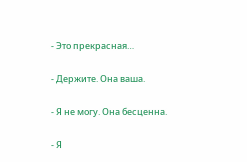- Это прекрасная…

- Держите. Она ваша.

- Я не могу. Она бесценна.

- Я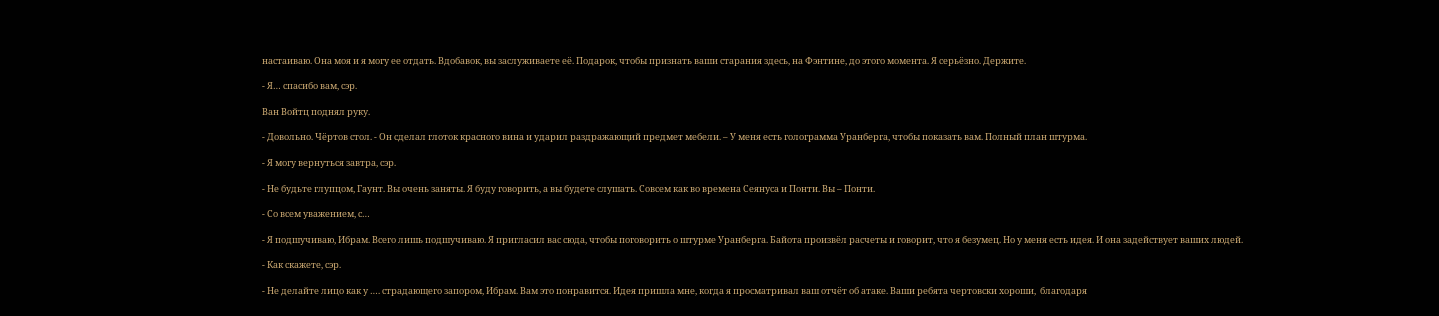настаиваю. Она моя и я могу ее отдать. Вдобавок, вы заслуживаете её. Подарок, чтобы признать ваши старания здесь, на Фэнтине, до этого момента. Я серьёзно. Держите.

- Я… спасибо вам, сэр.

Ван Войтц поднял руку.

- Довольно. Чёртов стол. - Он сделал глоток красного вина и ударил раздражающий предмет мебели. – У меня есть голограмма Уранберга, чтобы показать вам. Полный план штурма.

- Я могу вернуться завтра, сэр.

- Не будьте глупцом, Гаунт. Вы очень заняты. Я буду говорить, а вы будете слушать. Совсем как во времена Сеянуса и Понти. Вы – Понти.

- Со всем уважением, с…

- Я подшучиваю, Ибрам. Всего лишь подшучиваю. Я пригласил вас сюда, чтобы поговорить о штурме Уранберга. Байота произвёл расчеты и говорит, что я безумец. Но у меня есть идея. И она задействует ваших людей.

- Как скажете, сэр.

- Не делайте лицо как у …. страдающего запором, Ибрам. Вам это понравится. Идея пришла мне, когда я просматривал ваш отчёт об атаке. Ваши ребята чертовски хороши,  благодаря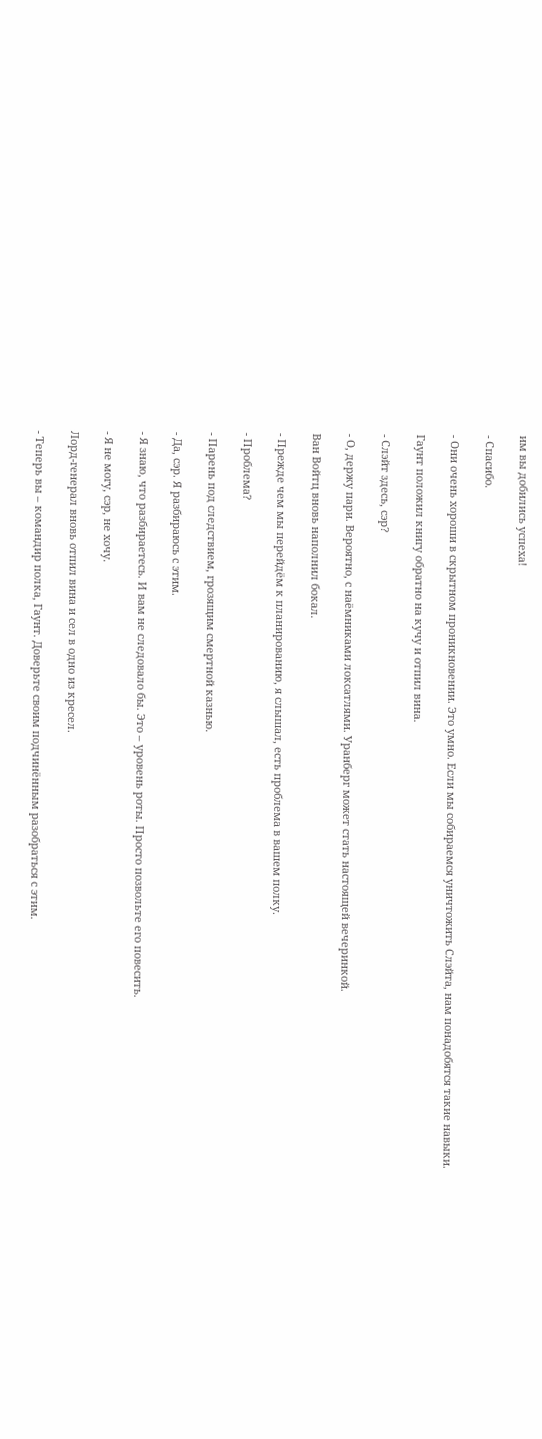им вы добились успеха!

- Спасибо.

- Они очень хороши в скрытном проникновении. Это умно. Если мы собираемся уничтожить Слэйта, нам понадобятся такие навыки.

Гаунт положил книгу обратно на кучу и отпил вина.

- Слэйт здесь, сэр?

- О, держу пари. Вероятно, с наёмниками локсатлями. Уранберг может стать настоящей вечеринкой.

Ван Войтц вновь наполнил бокал.

- Прежде чем мы перейдём к планированию, я слышал, есть проблема в вашем полку.

- Проблема?

- Парень под следствием, грозящим смертной казнью.

- Да, сэр. Я разбираюсь с этим.

- Я знаю, что разбираетесь. И вам не следовало бы. Это – уровень роты. Просто позвольте его повесить.

- Я не могу, сэр, не хочу.

Лорд-генерал вновь отпил вина и сел в одно из кресел.

- Теперь вы – командир полка, Гаунт. Доверьте своим подчинённым разобраться с этим.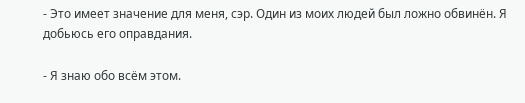- Это имеет значение для меня, сэр. Один из моих людей был ложно обвинён. Я добьюсь его оправдания.

- Я знаю обо всём этом.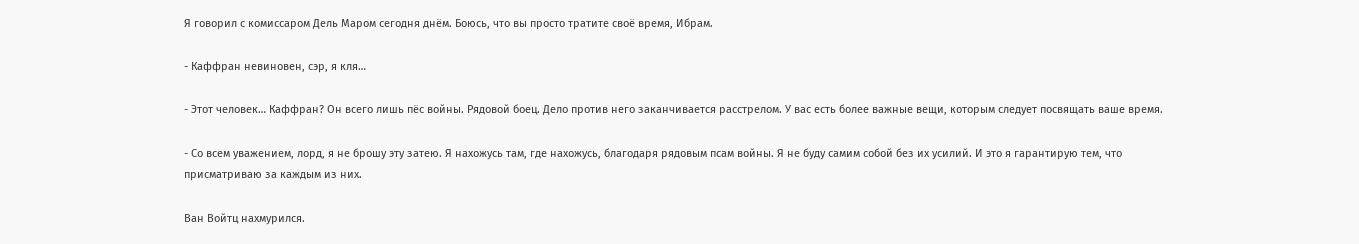Я говорил с комиссаром Дель Маром сегодня днём. Боюсь, что вы просто тратите своё время, Ибрам.

- Каффран невиновен, сэр, я кля…

- Этот человек… Каффран? Он всего лишь пёс войны. Рядовой боец. Дело против него заканчивается расстрелом. У вас есть более важные вещи, которым следует посвящать ваше время.

- Со всем уважением, лорд, я не брошу эту затею. Я нахожусь там, где нахожусь, благодаря рядовым псам войны. Я не буду самим собой без их усилий. И это я гарантирую тем, что присматриваю за каждым из них.

Ван Войтц нахмурился.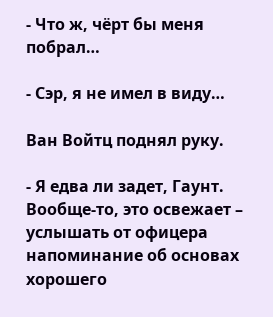- Что ж, чёрт бы меня побрал…

- Сэр, я не имел в виду…

Ван Войтц поднял руку.

- Я едва ли задет, Гаунт. Вообще-то, это освежает – услышать от офицера напоминание об основах хорошего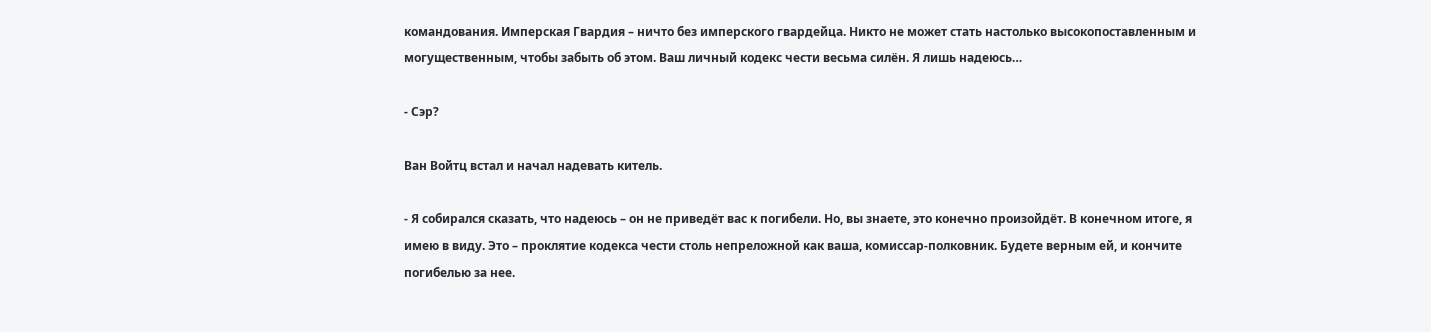командования. Имперская Гвардия – ничто без имперского гвардейца. Никто не может стать настолько высокопоставленным и могущественным, чтобы забыть об этом. Ваш личный кодекс чести весьма силён. Я лишь надеюсь…

- Сэр?

Ван Войтц встал и начал надевать китель.

- Я собирался сказать, что надеюсь – он не приведёт вас к погибели. Но, вы знаете, это конечно произойдёт. В конечном итоге, я имею в виду. Это – проклятие кодекса чести столь непреложной как ваша, комиссар-полковник. Будете верным ей, и кончите погибелью за нее.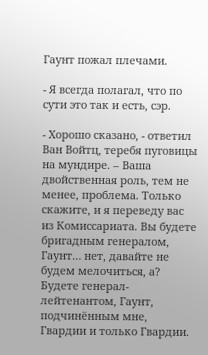Гаунт пожал плечами.

- Я всегда полагал, что по сути это так и есть, сэр.

- Хорошо сказано, - ответил Ван Войтц, теребя пуговицы на мундире. – Ваша двойственная роль, тем не менее, проблема. Только скажите, и я переведу вас из Комиссариата. Вы будете бригадным генералом, Гаунт… нет, давайте не будем мелочиться, а? Будете генерал-лейтенантом, Гаунт, подчинённым мне, Гвардии и только Гвардии.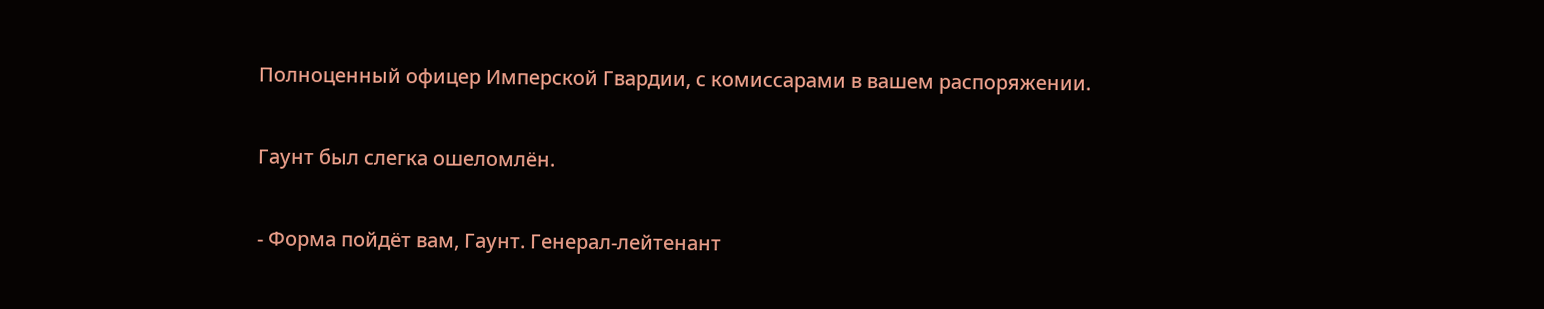Полноценный офицер Имперской Гвардии, с комиссарами в вашем распоряжении.

Гаунт был слегка ошеломлён.

- Форма пойдёт вам, Гаунт. Генерал-лейтенант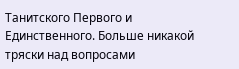Танитского Первого и Единственного. Больше никакой тряски над вопросами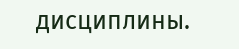дисциплины.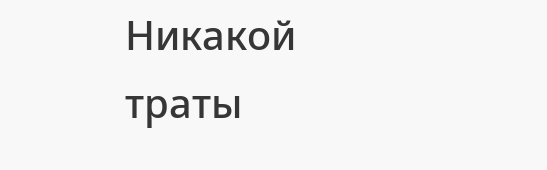Никакой траты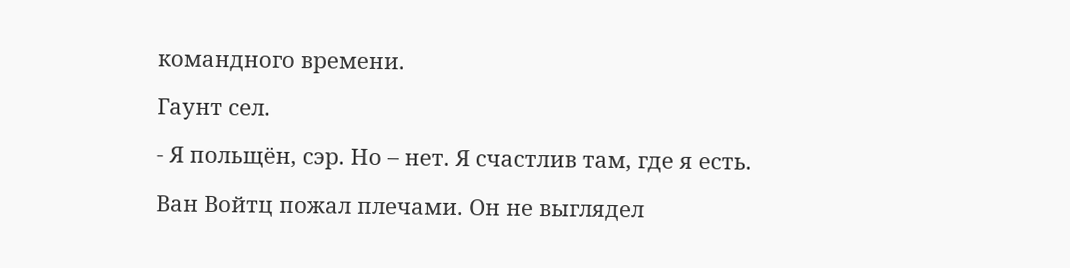командного времени.

Гаунт сел.

- Я польщён, сэр. Но – нет. Я счастлив там, где я есть.

Ван Войтц пожал плечами. Он не выглядел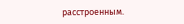расстроенным.